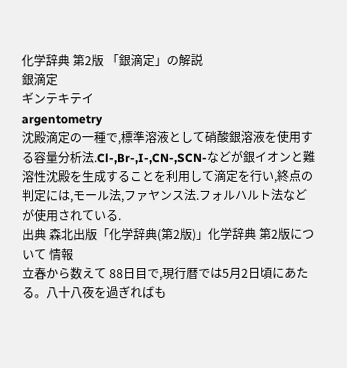化学辞典 第2版 「銀滴定」の解説
銀滴定
ギンテキテイ
argentometry
沈殿滴定の一種で,標準溶液として硝酸銀溶液を使用する容量分析法.Cl-,Br-,I-,CN-,SCN-などが銀イオンと難溶性沈殿を生成することを利用して滴定を行い,終点の判定には,モール法,ファヤンス法.フォルハルト法などが使用されている.
出典 森北出版「化学辞典(第2版)」化学辞典 第2版について 情報
立春から数えて 88日目で,現行暦では5月2日頃にあたる。八十八夜を過ぎればも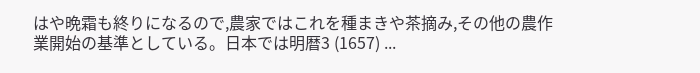はや晩霜も終りになるので,農家ではこれを種まきや茶摘み,その他の農作業開始の基準としている。日本では明暦3 (1657) ...